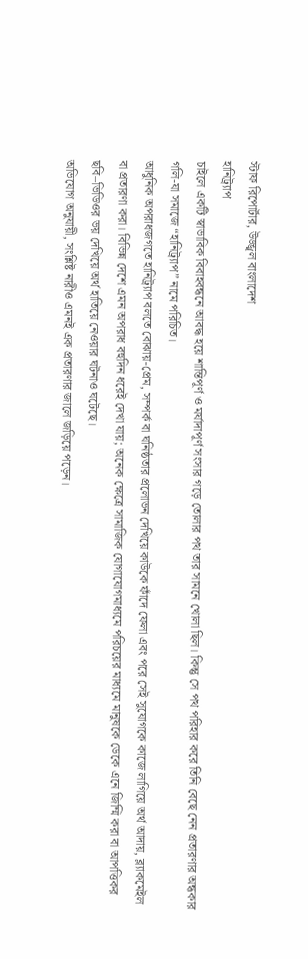স্টাফ রিপোর্টার, উজ্জ্বল বাংলাদেশ
হানিট্র্যাপ
চাইলে একটি স্বাভাবিক বিবাহবন্ধনে আবদ্ধ হয়ে শান্তিপূর্ণ ও মর্যাদাপূর্ণ সংসার গড়ে তোলার পথ তার সামনে খোলা ছিল। কিন্তু সে পথ পরিহার করে তিনি বেছে নেন প্রতারণার অন্ধকার গলি-যা সমাজে “হানিট্র্যাপ” নামে পরিচিত।
আধুনিক অপরাধজগতে হানিট্র্যাপ বলতে বোঝায়-প্রেম, সম্পর্ক বা ঘনিষ্ঠতার প্রলোভন দেখিয়ে কাউকে ফাঁদে ফেলা এবং পরে সেই সুযোগকে কাজে লাগিয়ে অর্থ আদায়, ব্ল্যাকমেইল বা প্রতারণা করা। বিভিন্ন দেশে এমন অপরাধ বহুদিন ধরেই দেখা যায়; অনেক ক্ষেত্রে সামাজিক যোগাযোগমাধ্যমে পরিচয়ের মাধ্যমে মানুষকে ডেকে এনে জিম্মি করা বা আপত্তিকর ছবি–ভিডিওর ভয় দেখিয়ে অর্থ হাতিয়ে নেওয়ার ঘটনাও ঘটেছে।
অভিযোগ অনুযায়ী, সংশ্লিষ্ট নারীও এমনই এক প্রতারণার জালে জড়িয়ে পড়েন।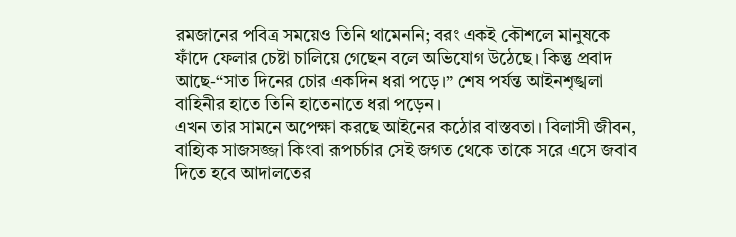রমজানের পবিত্র সময়েও তিনি থামেননি; বরং একই কৌশলে মানুষকে ফাঁদে ফেলার চেষ্টা চালিয়ে গেছেন বলে অভিযোগ উঠেছে। কিন্তু প্রবাদ আছে-“সাত দিনের চোর একদিন ধরা পড়ে।” শেষ পর্যন্ত আইনশৃঙ্খলা বাহিনীর হাতে তিনি হাতেনাতে ধরা পড়েন।
এখন তার সামনে অপেক্ষা করছে আইনের কঠোর বাস্তবতা। বিলাসী জীবন, বাহ্যিক সাজসজ্জা কিংবা রূপচর্চার সেই জগত থেকে তাকে সরে এসে জবাব দিতে হবে আদালতের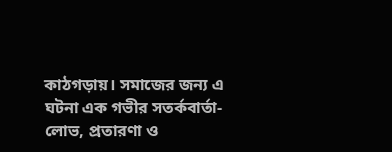কাঠগড়ায়। সমাজের জন্য এ ঘটনা এক গভীর সতর্কবার্তা-লোভ, প্রতারণা ও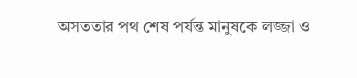অসততার পথ শেষ পর্যন্ত মানুষকে লজ্জা ও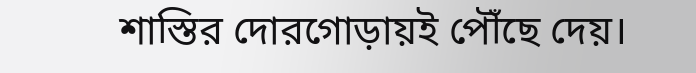শাস্তির দোরগোড়ায়ই পৌঁছে দেয়।